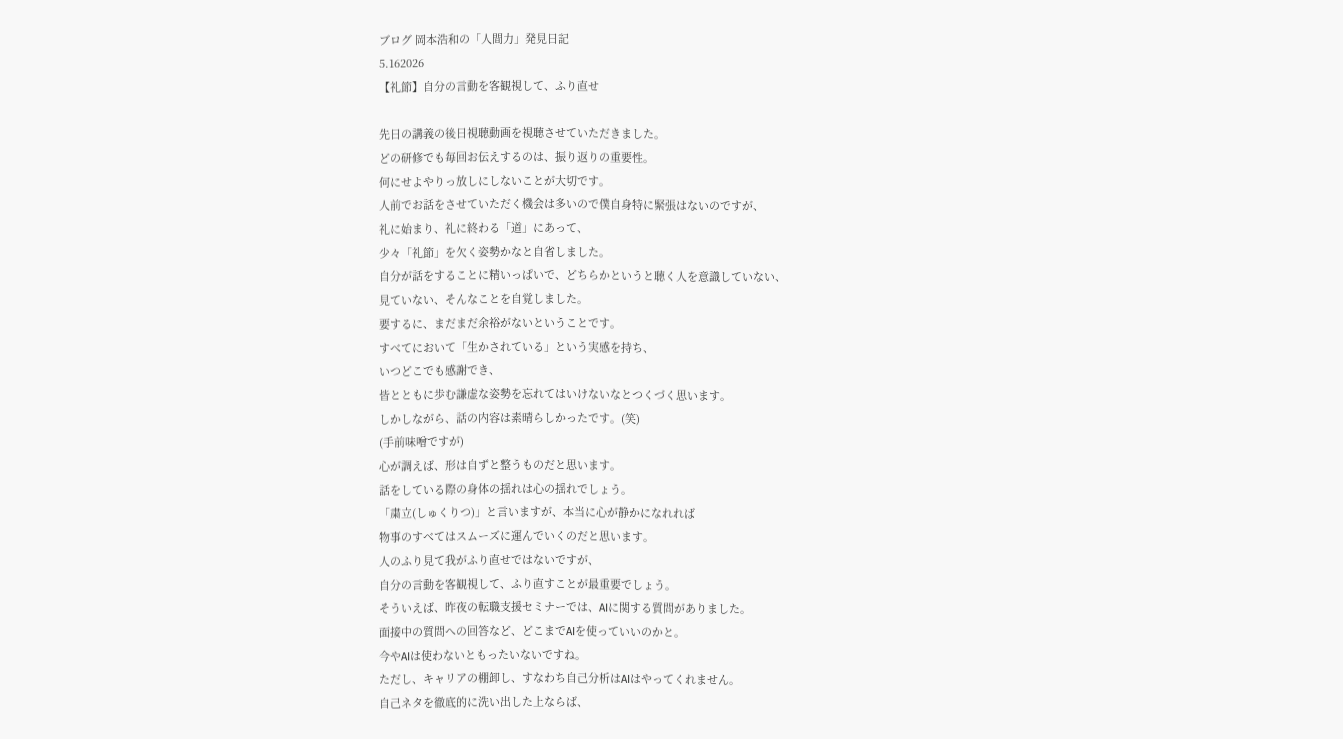ブログ 岡本浩和の「人間力」発見日記
5.162026
【礼節】自分の言動を客観視して、ふり直せ

先日の講義の後日視聴動画を視聴させていただきました。
どの研修でも毎回お伝えするのは、振り返りの重要性。
何にせよやりっ放しにしないことが大切です。
人前でお話をさせていただく機会は多いので僕自身特に緊張はないのですが、
礼に始まり、礼に終わる「道」にあって、
少々「礼節」を欠く姿勢かなと自省しました。
自分が話をすることに精いっぱいで、どちらかというと聴く人を意識していない、
見ていない、そんなことを自覚しました。
要するに、まだまだ余裕がないということです。
すべてにおいて「生かされている」という実感を持ち、
いつどこでも感謝でき、
皆とともに歩む謙虚な姿勢を忘れてはいけないなとつくづく思います。
しかしながら、話の内容は素晴らしかったです。(笑)
(手前味噌ですが)
心が調えば、形は自ずと整うものだと思います。
話をしている際の身体の揺れは心の揺れでしょう。
「粛立(しゅくりつ)」と言いますが、本当に心が静かになれれば
物事のすべてはスムーズに運んでいくのだと思います。
人のふり見て我がふり直せではないですが、
自分の言動を客観視して、ふり直すことが最重要でしょう。
そういえば、昨夜の転職支援セミナーでは、AIに関する質問がありました。
面接中の質問への回答など、どこまでAIを使っていいのかと。
今やAIは使わないともったいないですね。
ただし、キャリアの棚卸し、すなわち自己分析はAIはやってくれません。
自己ネタを徹底的に洗い出した上ならば、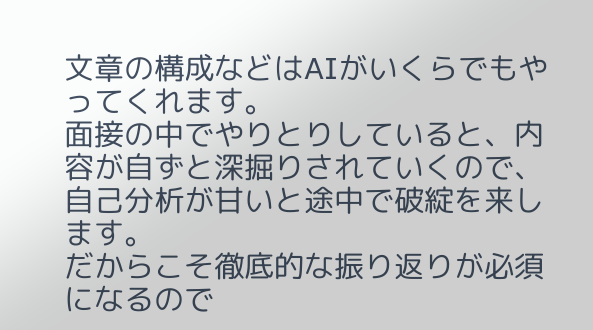文章の構成などはAIがいくらでもやってくれます。
面接の中でやりとりしていると、内容が自ずと深掘りされていくので、
自己分析が甘いと途中で破綻を来します。
だからこそ徹底的な振り返りが必須になるので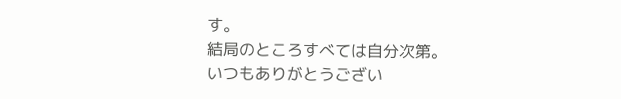す。
結局のところすべては自分次第。
いつもありがとうござい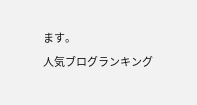ます。
人気ブログランキング